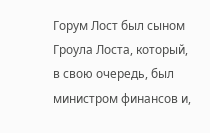Горум Лост был сыном Гроула Лоста, который, в свою очередь, был министром финансов и,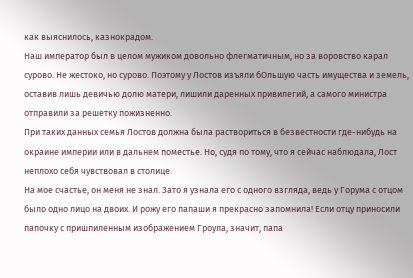как выяснилось, казнокрадом.
Наш император был в целом мужиком довольно флегматичным, но за воровство карал сурово. Не жестоко, но сурово. Поэтому у Лостов изъяли бОльшую часть имущества и земель, оставив лишь девичью долю матери, лишили даренных привилегий, а самого министра отправили за решетку пожизненно.
При таких данных семья Лостов должна была раствориться в безвестности где-нибудь на окраине империи или в дальнем поместье. Но, судя по тому, что я сейчас наблюдала, Лост неплохо себя чувствовал в столице.
На мое счастье, он меня не знал. Зато я узнала его с одного взгляда, ведь у Горума с отцом было одно лицо на двоих. И рожу его папаши я прекрасно запомнила! Если отцу приносили папочку с пришпиленным изображением Гроула, значит, папа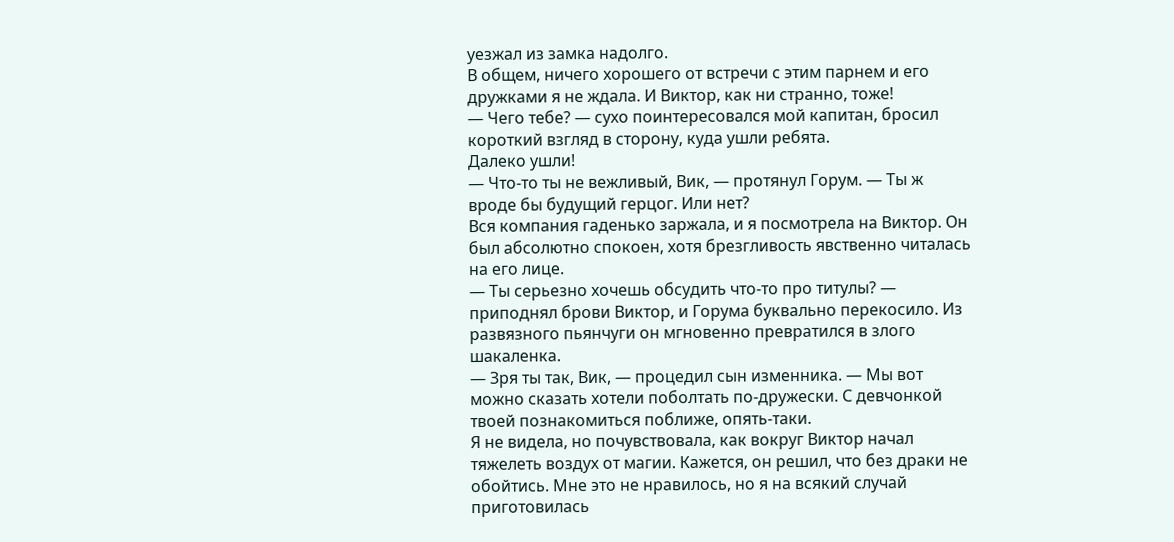уезжал из замка надолго.
В общем, ничего хорошего от встречи с этим парнем и его дружками я не ждала. И Виктор, как ни странно, тоже!
— Чего тебе? — сухо поинтересовался мой капитан, бросил короткий взгляд в сторону, куда ушли ребята.
Далеко ушли!
— Что-то ты не вежливый, Вик, — протянул Горум. — Ты ж вроде бы будущий герцог. Или нет?
Вся компания гаденько заржала, и я посмотрела на Виктор. Он был абсолютно спокоен, хотя брезгливость явственно читалась на его лице.
— Ты серьезно хочешь обсудить что-то про титулы? — приподнял брови Виктор, и Горума буквально перекосило. Из развязного пьянчуги он мгновенно превратился в злого шакаленка.
— Зря ты так, Вик, — процедил сын изменника. — Мы вот можно сказать хотели поболтать по-дружески. С девчонкой твоей познакомиться поближе, опять-таки.
Я не видела, но почувствовала, как вокруг Виктор начал тяжелеть воздух от магии. Кажется, он решил, что без драки не обойтись. Мне это не нравилось, но я на всякий случай приготовилась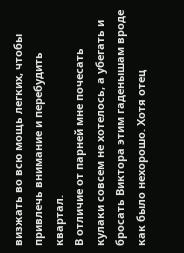визжать во всю мощь легких, чтобы привлечь внимание и перебудить квартал.
В отличие от парней мне почесать кулаки совсем не хотелось, а убегать и бросать Виктора этим гаденышам вроде как было нехорошо. Хотя отец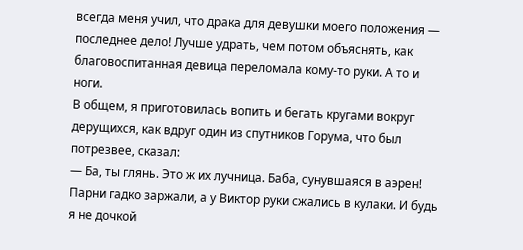всегда меня учил, что драка для девушки моего положения — последнее дело! Лучше удрать, чем потом объяснять, как благовоспитанная девица переломала кому-то руки. А то и ноги.
В общем, я приготовилась вопить и бегать кругами вокруг дерущихся, как вдруг один из спутников Горума, что был потрезвее, сказал:
— Ба, ты глянь. Это ж их лучница. Баба, сунувшаяся в аэрен!
Парни гадко заржали, а у Виктор руки сжались в кулаки. И будь я не дочкой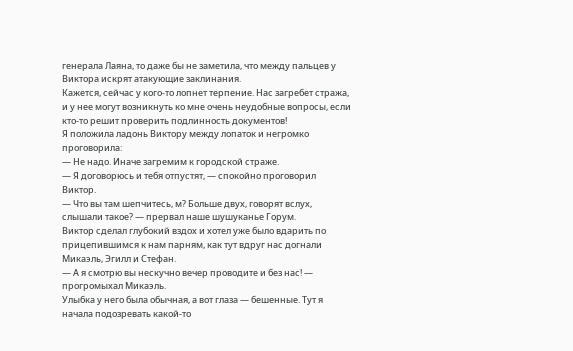генерала Лаяна, то даже бы не заметила, что между пальцев у Виктора искрят атакующие заклинания.
Кажется, сейчас у кого-то лопнет терпение. Нас загребет стража, и у нее могут возникнуть ко мне очень неудобные вопросы, если кто-то решит проверить подлинность документов!
Я положила ладонь Виктору между лопаток и негромко проговорила:
— Не надо. Иначе загремим к городской страже.
— Я договорюсь и тебя отпустят, — спокойно проговорил Виктор.
— Что вы там шепчитесь, м? Больше двух, говорят вслух, слышали такое? — прервал наше шушуканье Горум.
Виктор сделал глубокий вздох и хотел уже было вдарить по прицепившимся к нам парням, как тут вдруг нас догнали Микаэль, Эгилл и Стефан.
— А я смотрю вы нескучно вечер проводите и без нас! — прогромыхал Микаэль.
Улыбка у него была обычная, а вот глаза — бешенные. Тут я начала подозревать какой-то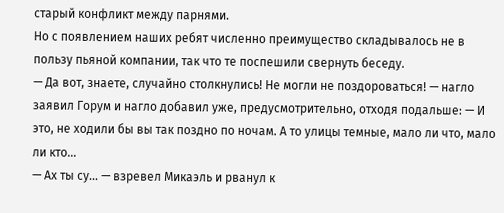старый конфликт между парнями.
Но с появлением наших ребят численно преимущество складывалось не в пользу пьяной компании, так что те поспешили свернуть беседу.
— Да вот, знаете, случайно столкнулись! Не могли не поздороваться! — нагло заявил Горум и нагло добавил уже, предусмотрительно, отходя подальше: — И это, не ходили бы вы так поздно по ночам. А то улицы темные, мало ли что, мало ли кто…
— Ах ты су… — взревел Микаэль и рванул к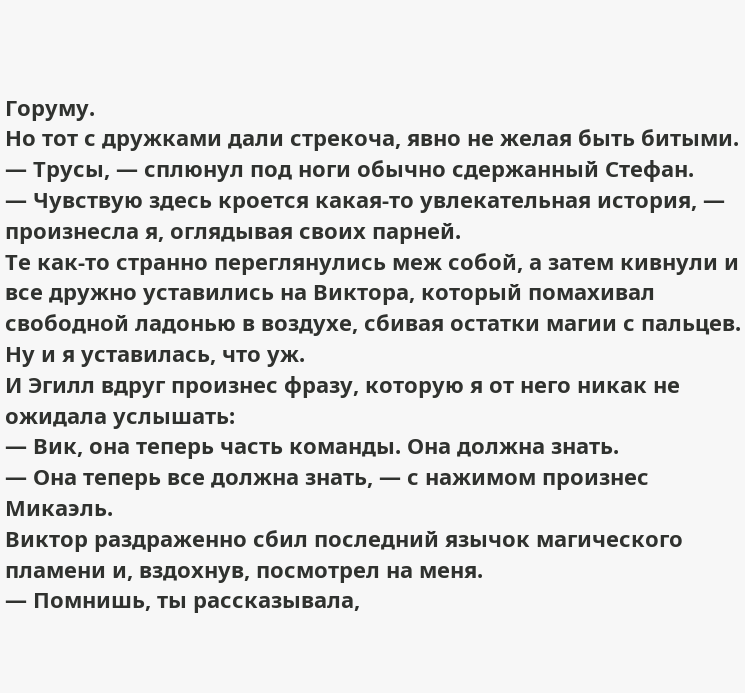Горуму.
Но тот с дружками дали стрекоча, явно не желая быть битыми.
— Трусы, — сплюнул под ноги обычно сдержанный Стефан.
— Чувствую здесь кроется какая-то увлекательная история, — произнесла я, оглядывая своих парней.
Те как-то странно переглянулись меж собой, а затем кивнули и все дружно уставились на Виктора, который помахивал свободной ладонью в воздухе, сбивая остатки магии с пальцев. Ну и я уставилась, что уж.
И Эгилл вдруг произнес фразу, которую я от него никак не ожидала услышать:
— Вик, она теперь часть команды. Она должна знать.
— Она теперь все должна знать, — с нажимом произнес Микаэль.
Виктор раздраженно сбил последний язычок магического пламени и, вздохнув, посмотрел на меня.
— Помнишь, ты рассказывала,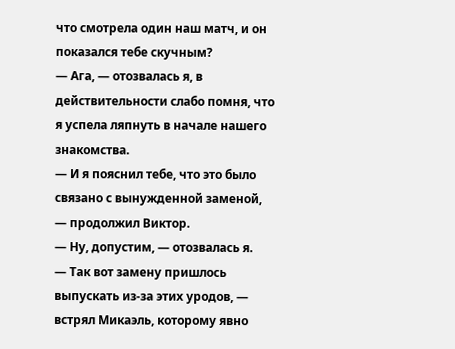что смотрела один наш матч, и он показался тебе скучным?
— Ага, — отозвалась я, в действительности слабо помня, что я успела ляпнуть в начале нашего знакомства.
— И я пояснил тебе, что это было связано с вынужденной заменой, — продолжил Виктор.
— Ну, допустим, — отозвалась я.
— Так вот замену пришлось выпускать из-за этих уродов, — встрял Микаэль, которому явно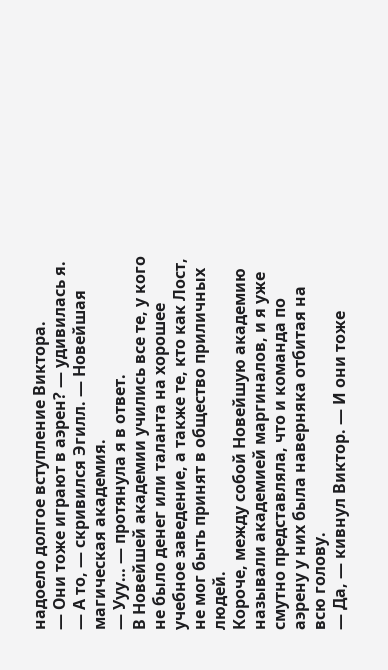надоело долгое вступление Виктора.
— Они тоже играют в аэрен? — удивилась я.
— А то, — скривился Эгилл. — Новейшая магическая академия.
— Ууу… — протянула я в ответ.
В Новейшей академии учились все те, у кого не было денег или таланта на хорошее учебное заведение, а также те, кто как Лост, не мог быть принят в общество приличных людей.
Короче, между собой Новейшую академию называли академией маргиналов, и я уже смутно представляла, что и команда по аэрену у них была наверняка отбитая на всю голову.
— Да, — кивнул Виктор. — И они тоже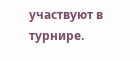участвуют в турнире.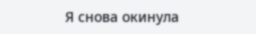Я снова окинула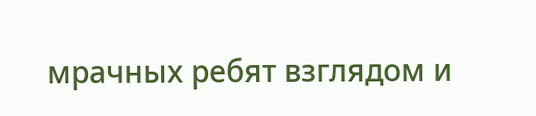мрачных ребят взглядом и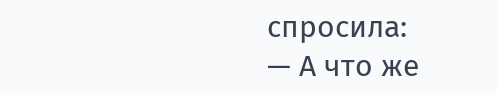спросила:
— А что же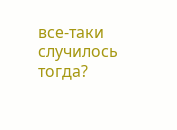все-таки случилось тогда?